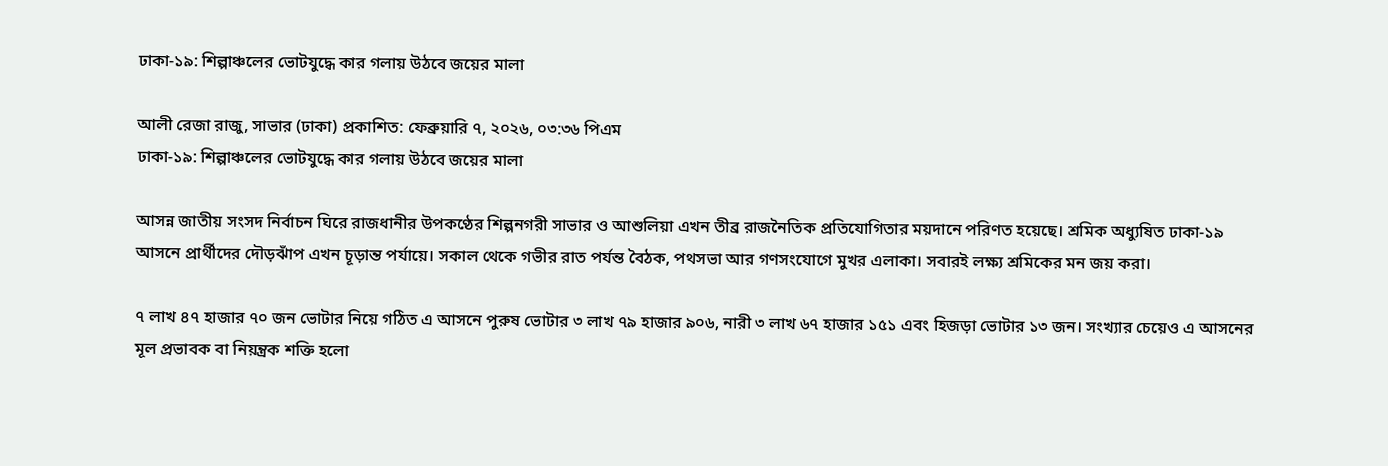ঢাকা-১৯: শিল্পাঞ্চলের ভোটযুদ্ধে কার গলায় উঠবে জয়ের মালা

আলী রেজা রাজু, সাভার (ঢাকা) প্রকাশিত: ফেব্রুয়ারি ৭, ২০২৬, ০৩:৩৬ পিএম
ঢাকা-১৯: শিল্পাঞ্চলের ভোটযুদ্ধে কার গলায় উঠবে জয়ের মালা

আসন্ন জাতীয় সংসদ নির্বাচন ঘিরে রাজধানীর উপকণ্ঠের শিল্পনগরী সাভার ও আশুলিয়া এখন তীব্র রাজনৈতিক প্রতিযোগিতার ময়দানে পরিণত হয়েছে। শ্রমিক অধ্যুষিত ঢাকা-১৯ আসনে প্রার্থীদের দৌড়ঝাঁপ এখন চূড়ান্ত পর্যায়ে। সকাল থেকে গভীর রাত পর্যন্ত বৈঠক, পথসভা আর গণসংযোগে মুখর এলাকা। সবারই লক্ষ্য শ্রমিকের মন জয় করা।

৭ লাখ ৪৭ হাজার ৭০ জন ভোটার নিয়ে গঠিত এ আসনে পুরুষ ভোটার ৩ লাখ ৭৯ হাজার ৯০৬, নারী ৩ লাখ ৬৭ হাজার ১৫১ এবং হিজড়া ভোটার ১৩ জন। সংখ্যার চেয়েও এ আসনের মূল প্রভাবক বা নিয়ন্ত্রক শক্তি হলো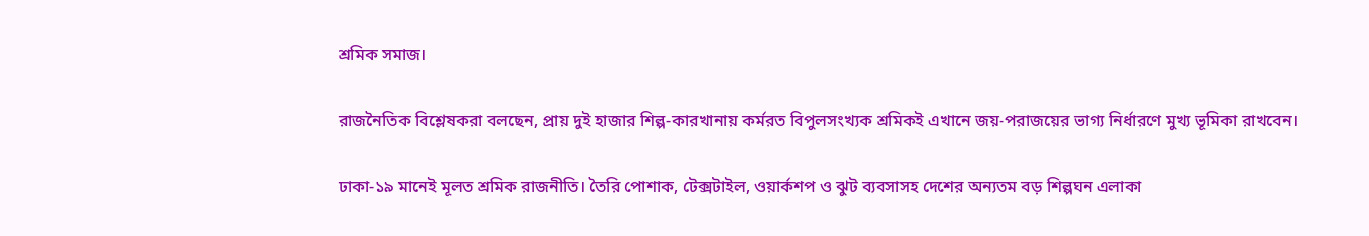শ্রমিক সমাজ।

রাজনৈতিক বিশ্লেষকরা বলছেন, প্রায় দুই হাজার শিল্প-কারখানায় কর্মরত বিপুলসংখ্যক শ্রমিকই এখানে জয়-পরাজয়ের ভাগ্য নির্ধারণে মুখ্য ভূমিকা রাখবেন।

ঢাকা-১৯ মানেই মূলত শ্রমিক রাজনীতি। তৈরি পোশাক, টেক্সটাইল, ওয়ার্কশপ ও ঝুট ব্যবসাসহ দেশের অন্যতম বড় শিল্পঘন এলাকা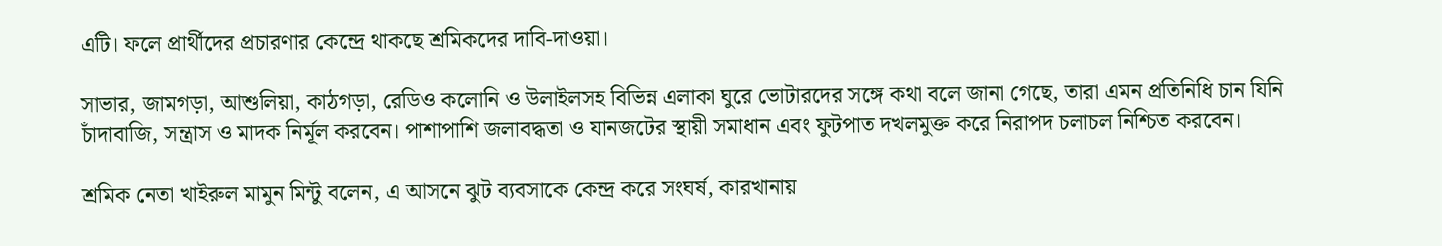এটি। ফলে প্রার্থীদের প্রচারণার কেন্দ্রে থাকছে শ্রমিকদের দাবি-দাওয়া।

সাভার, জামগড়া, আশুলিয়া, কাঠগড়া, রেডিও কলোনি ও উলাইলসহ বিভিন্ন এলাকা ঘুরে ভোটারদের সঙ্গে কথা বলে জানা গেছে, তারা এমন প্রতিনিধি চান যিনি চাঁদাবাজি, সন্ত্রাস ও মাদক নির্মূল করবেন। পাশাপাশি জলাবদ্ধতা ও যানজটের স্থায়ী সমাধান এবং ফুটপাত দখলমুক্ত করে নিরাপদ চলাচল নিশ্চিত করবেন।

শ্রমিক নেতা খাইরুল মামুন মিন্টু বলেন, এ আসনে ঝুট ব্যবসাকে কেন্দ্র করে সংঘর্ষ, কারখানায়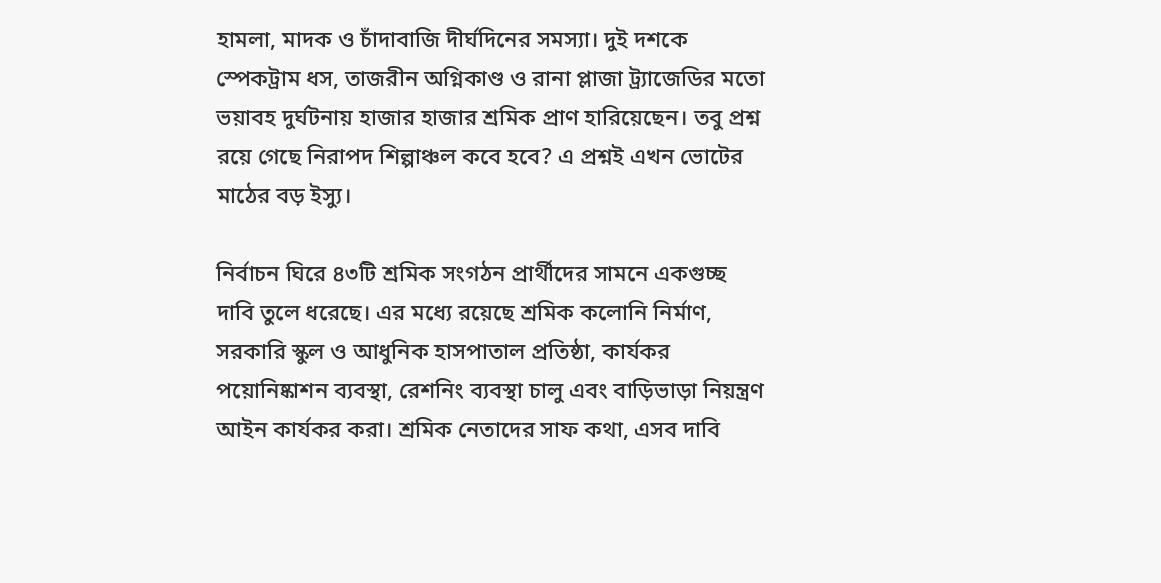হামলা, মাদক ও চাঁদাবাজি দীর্ঘদিনের সমস্যা। দুই দশকে স্পেকট্রাম ধস, তাজরীন অগ্নিকাণ্ড ও রানা প্লাজা ট্র্যাজেডির মতো ভয়াবহ দুর্ঘটনায় হাজার হাজার শ্রমিক প্রাণ হারিয়েছেন। তবু প্রশ্ন রয়ে গেছে নিরাপদ শিল্পাঞ্চল কবে হবে? এ প্রশ্নই এখন ভোটের মাঠের বড় ইস্যু।

নির্বাচন ঘিরে ৪৩টি শ্রমিক সংগঠন প্রার্থীদের সামনে একগুচ্ছ দাবি তুলে ধরেছে। এর মধ্যে রয়েছে শ্রমিক কলোনি নির্মাণ, সরকারি স্কুল ও আধুনিক হাসপাতাল প্রতিষ্ঠা, কার্যকর পয়োনিষ্কাশন ব্যবস্থা, রেশনিং ব্যবস্থা চালু এবং বাড়িভাড়া নিয়ন্ত্রণ আইন কার্যকর করা। শ্রমিক নেতাদের সাফ কথা, এসব দাবি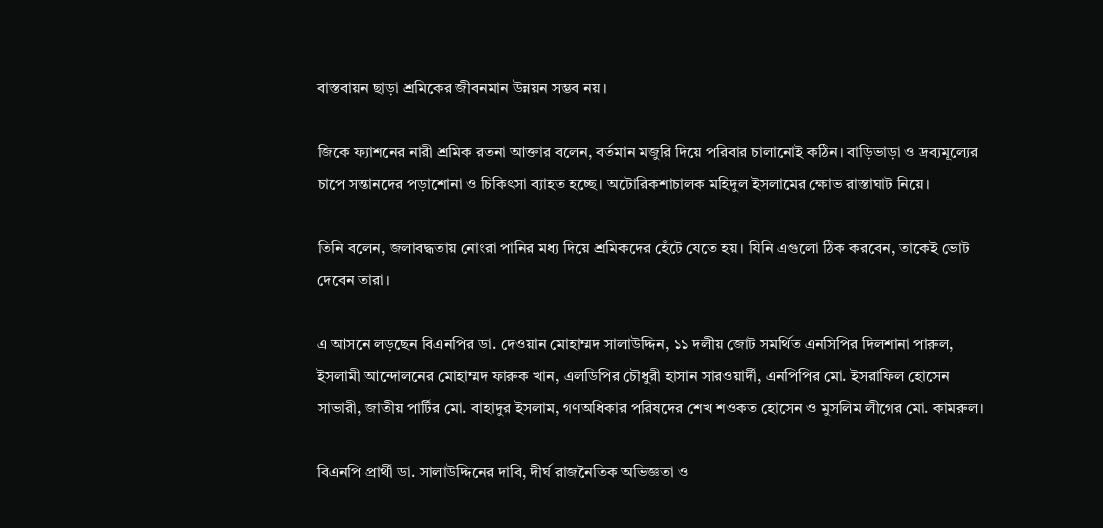বাস্তবায়ন ছাড়া শ্রমিকের জীবনমান উন্নয়ন সম্ভব নয়।

জিকে ফ্যাশনের নারী শ্রমিক রতনা আক্তার বলেন, বর্তমান মজুরি দিয়ে পরিবার চালানোই কঠিন। বাড়িভাড়া ও দ্রব্যমূল্যের চাপে সন্তানদের পড়াশোনা ও চিকিৎসা ব্যাহত হচ্ছে। অটোরিকশাচালক মহিদুল ইসলামের ক্ষোভ রাস্তাঘাট নিয়ে।

তিনি বলেন, জলাবদ্ধতায় নোংরা পানির মধ্য দিয়ে শ্রমিকদের হেঁটে যেতে হয়। যিনি এগুলো ঠিক করবেন, তাকেই ভোট দেবেন তারা।

এ আসনে লড়ছেন বিএনপির ডা. দেওয়ান মোহাম্মদ সালাউদ্দিন, ১১ দলীয় জোট সমর্থিত এনসিপির দিলশানা পারুল, ইসলামী আন্দোলনের মোহাম্মদ ফারুক খান, এলডিপির চৌধুরী হাসান সারওয়ার্দী, এনপিপির মো. ইসরাফিল হোসেন সাভারী, জাতীয় পার্টির মো. বাহাদুর ইসলাম, গণঅধিকার পরিষদের শেখ শওকত হোসেন ও মুসলিম লীগের মো. কামরুল।

বিএনপি প্রার্থী ডা. সালাউদ্দিনের দাবি, দীর্ঘ রাজনৈতিক অভিজ্ঞতা ও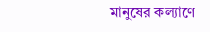মানুষের কল্যাণে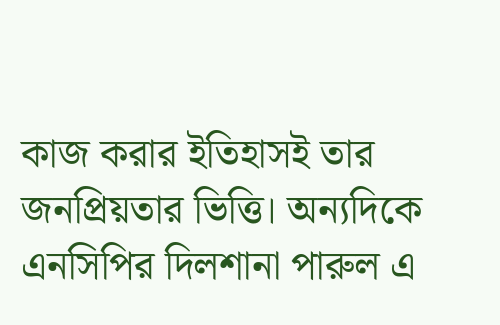কাজ করার ইতিহাসই তার জনপ্রিয়তার ভিত্তি। অন্যদিকে এনসিপির দিলশানা পারুল এ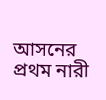আসনের প্রথম নারী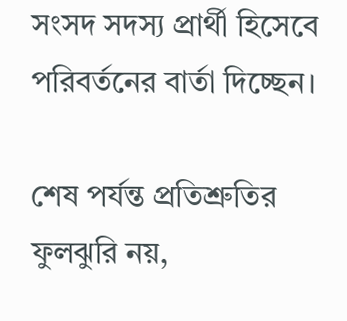সংসদ সদস্য প্রার্থী হিসেবে পরিবর্তনের বার্তা দিচ্ছেন।

শেষ পর্যন্ত প্রতিশ্রুতির ফুলঝুরি নয়,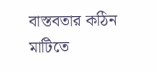বাস্তবতার কঠিন মাটিতে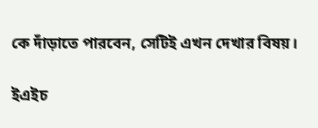কে দাঁড়াতে পারবেন, সেটিই এখন দেখার বিষয়।

ইএইচ